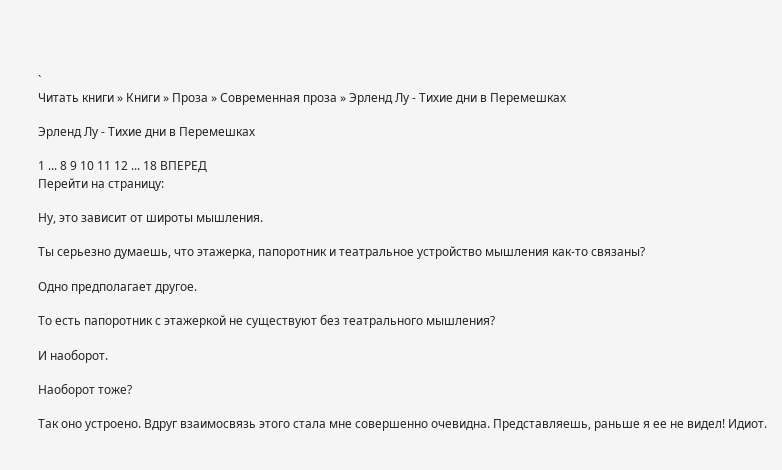`
Читать книги » Книги » Проза » Современная проза » Эрленд Лу - Тихие дни в Перемешках

Эрленд Лу - Тихие дни в Перемешках

1 ... 8 9 10 11 12 ... 18 ВПЕРЕД
Перейти на страницу:

Ну, это зависит от широты мышления.

Ты серьезно думаешь, что этажерка, папоротник и театральное устройство мышления как-то связаны?

Одно предполагает другое.

То есть папоротник с этажеркой не существуют без театрального мышления?

И наоборот.

Наоборот тоже?

Так оно устроено. Вдруг взаимосвязь этого стала мне совершенно очевидна. Представляешь, раньше я ее не видел! Идиот.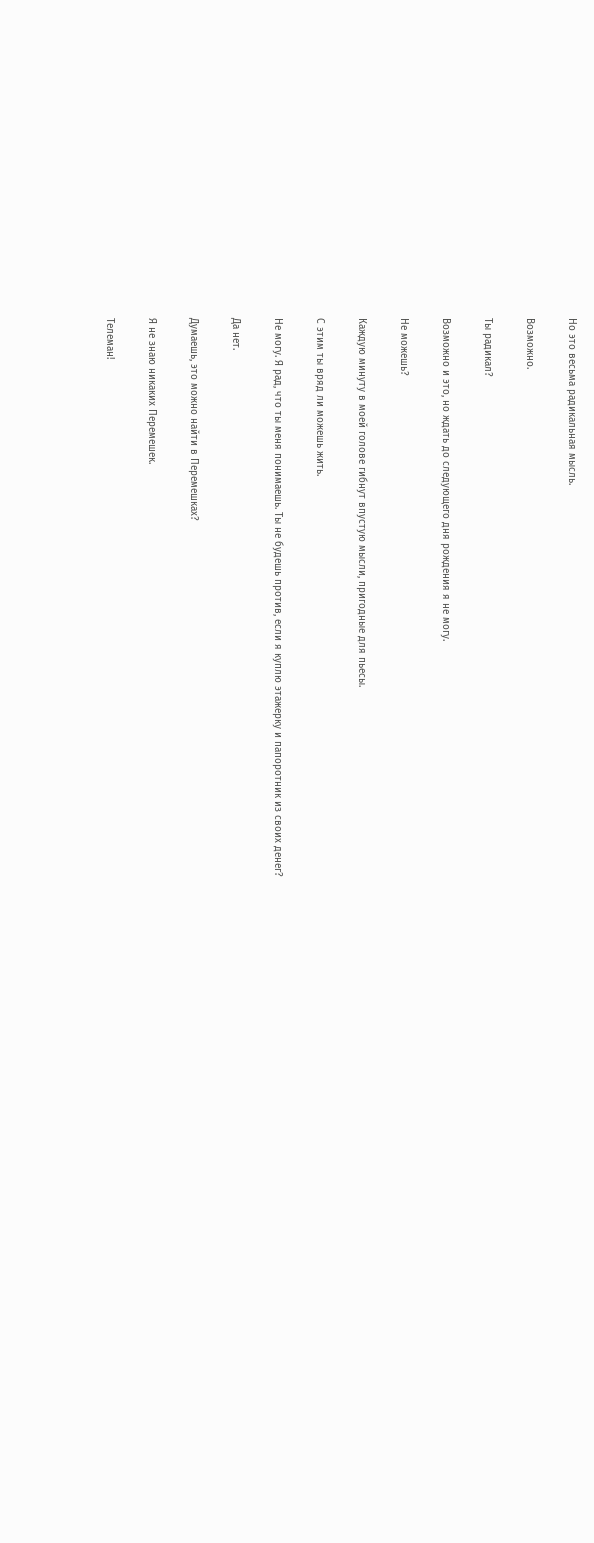Но это весьма радикальная мысль.

Возможно.

Ты радикал?

Возможно и это, но ждать до следующего дня рождения я не могу.

Не можешь?

Каждую минуту в моей голове гибнут впустую мысли, пригодные для пьесы.

С этим ты вряд ли можешь жить.

Не могу. Я рад, что ты меня понимаешь. Ты не будешь против, если я куплю этажерку и папоротник из своих денег?

Да нет.

Думаешь, это можно найти в Перемешках?

Я не знаю никаких Перемешек.

Телеман!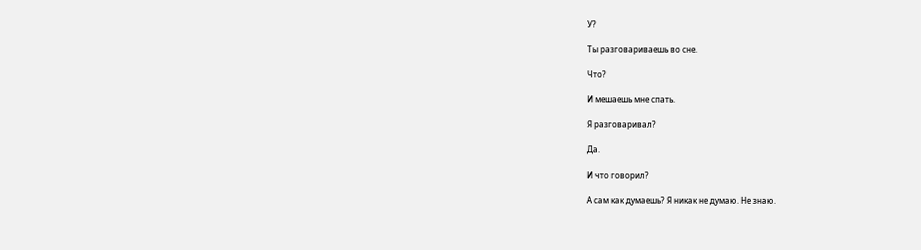У?

Ты разговариваешь во сне.

Что?

И мешаешь мне спать.

Я разговаривал?

Да.

И что говорил?

А сам как думаешь? Я никак не думаю. Не знаю.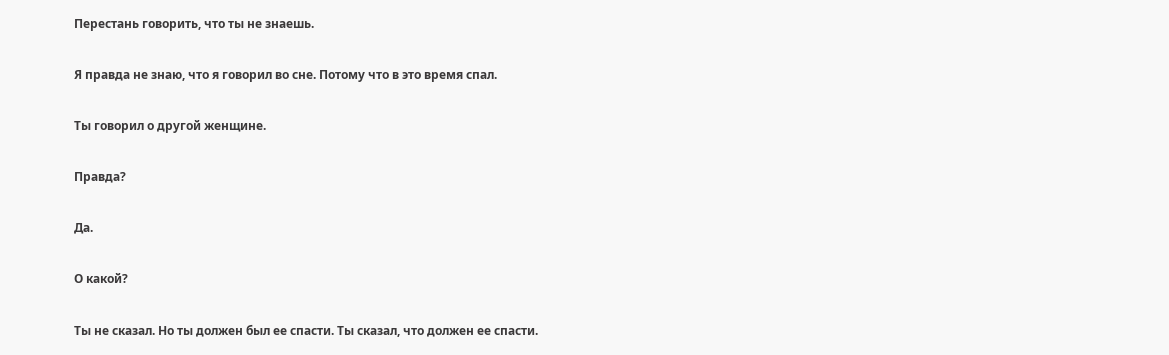Перестань говорить, что ты не знаешь.

Я правда не знаю, что я говорил во сне. Потому что в это время спал.

Ты говорил о другой женщине.

Правда?

Да.

О какой?

Ты не сказал. Но ты должен был ее спасти. Ты сказал, что должен ее спасти.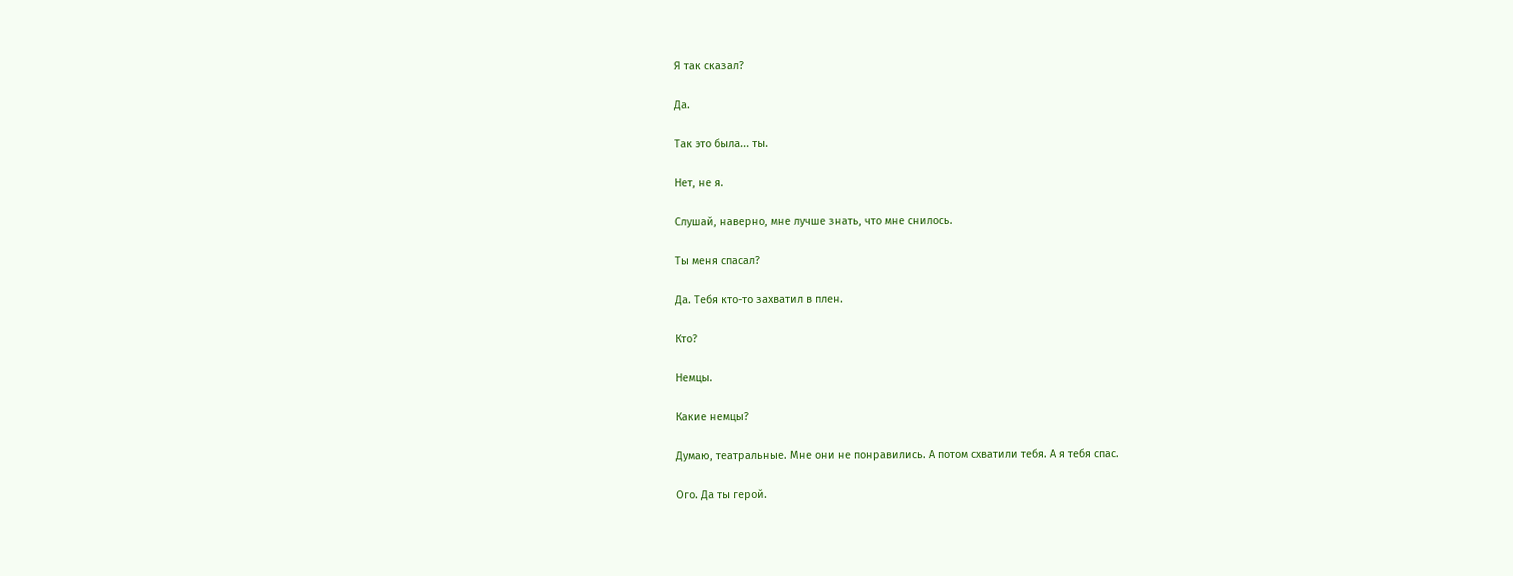Я так сказал?

Да.

Так это была... ты.

Нет, не я.

Слушай, наверно, мне лучше знать, что мне снилось.

Ты меня спасал?

Да. Тебя кто-то захватил в плен.

Кто?

Немцы.

Какие немцы?

Думаю, театральные. Мне они не понравились. А потом схватили тебя. А я тебя спас.

Ого. Да ты герой.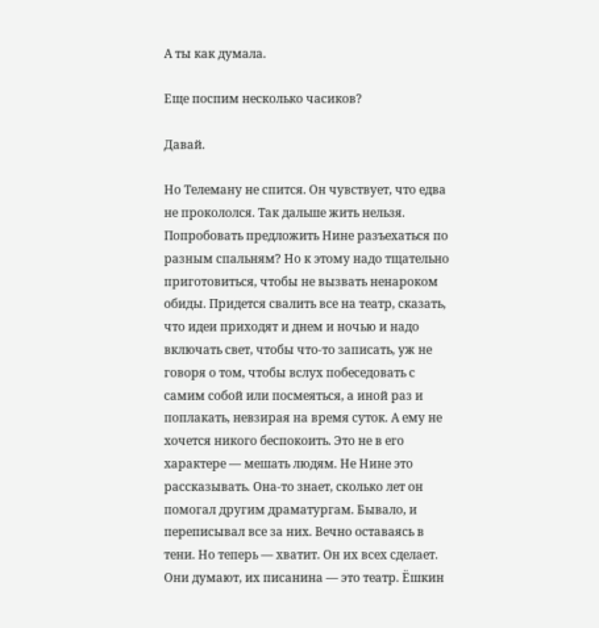А ты как думала.

Еще поспим несколько часиков?

Давай.

Но Телеману не спится. Он чувствует, что едва не прокололся. Так дальше жить нельзя. Попробовать предложить Нине разъехаться по разным спальням? Но к этому надо тщательно приготовиться, чтобы не вызвать ненароком обиды. Придется свалить все на театр, сказать, что идеи приходят и днем и ночью и надо включать свет, чтобы что-то записать, уж не говоря о том, чтобы вслух побеседовать с самим собой или посмеяться, а иной раз и поплакать, невзирая на время суток. А ему не хочется никого беспокоить. Это не в его характере — мешать людям. Не Нине это рассказывать. Она-то знает, сколько лет он помогал другим драматургам. Бывало, и переписывал все за них. Вечно оставаясь в тени. Но теперь — хватит. Он их всех сделает. Они думают, их писанина — это театр. Ёшкин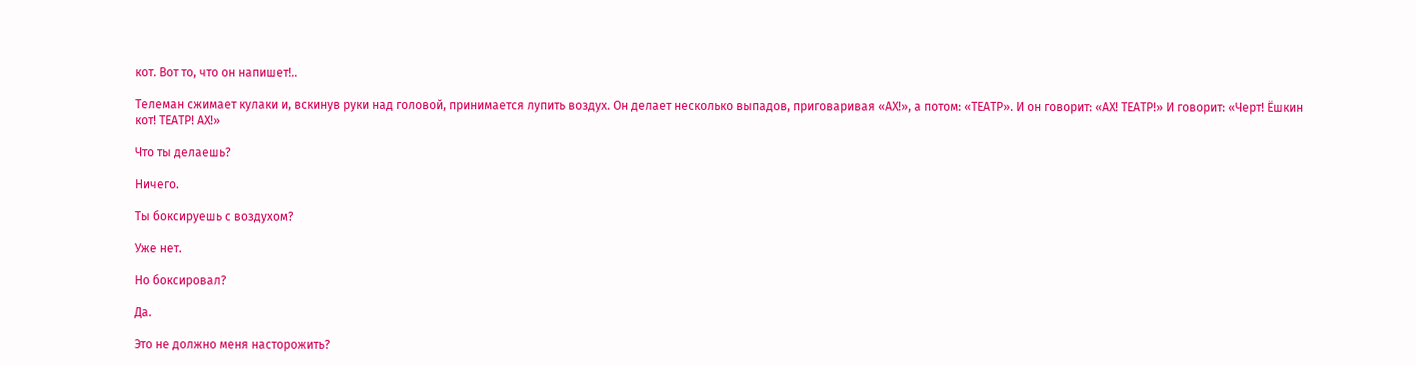кот. Вот то, что он напишет!..

Телеман сжимает кулаки и, вскинув руки над головой, принимается лупить воздух. Он делает несколько выпадов, приговаривая «АХ!», а потом: «ТЕАТР». И он говорит: «АХ! ТЕАТР!» И говорит: «Черт! Ёшкин кот! ТЕАТР! АХ!»

Что ты делаешь?

Ничего.

Ты боксируешь с воздухом?

Уже нет.

Но боксировал?

Да.

Это не должно меня насторожить?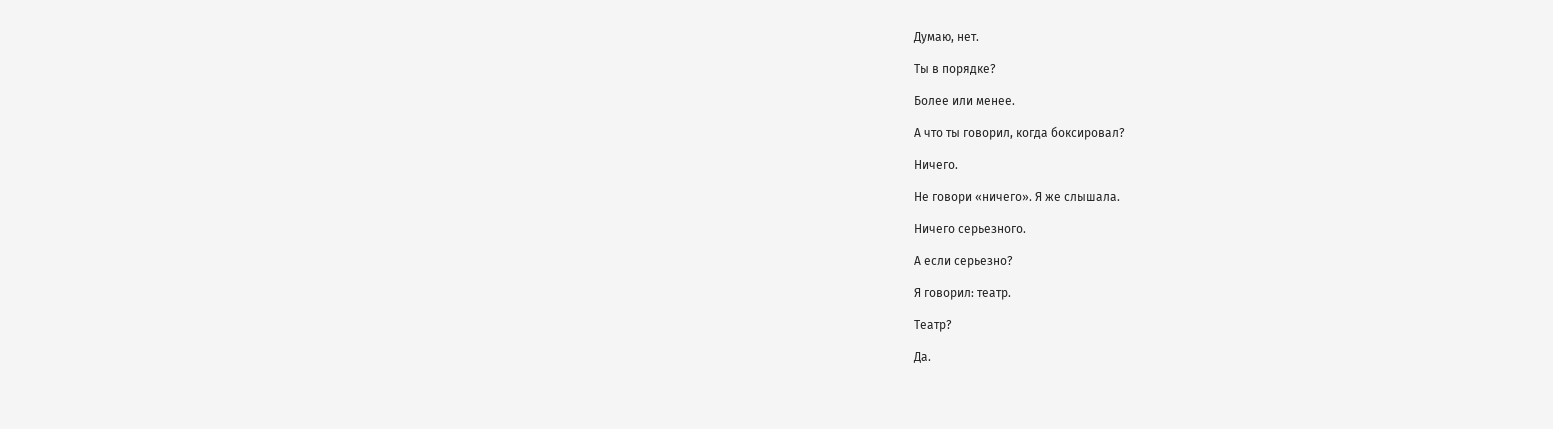Думаю, нет.

Ты в порядке?

Более или менее.

А что ты говорил, когда боксировал?

Ничего.

Не говори «ничего». Я же слышала.

Ничего серьезного.

А если серьезно?

Я говорил: театр.

Театр?

Да.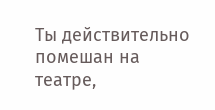Ты действительно помешан на театре,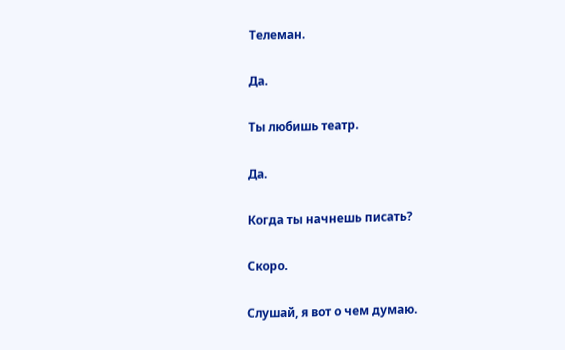Телеман.

Да.

Ты любишь театр.

Да.

Когда ты начнешь писать?

Скоро.

Слушай, я вот о чем думаю.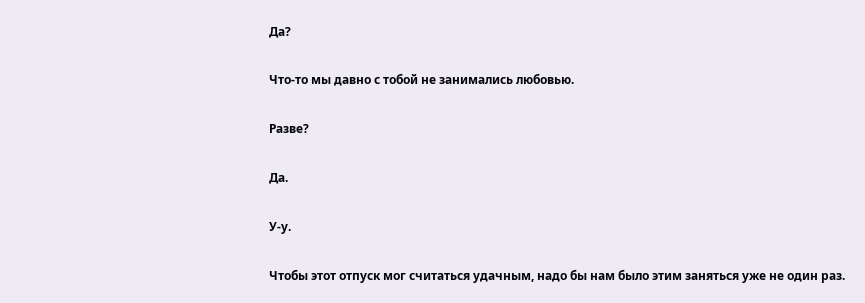Да?

Что-то мы давно с тобой не занимались любовью.

Разве?

Да.

У-у.

Чтобы этот отпуск мог считаться удачным, надо бы нам было этим заняться уже не один раз.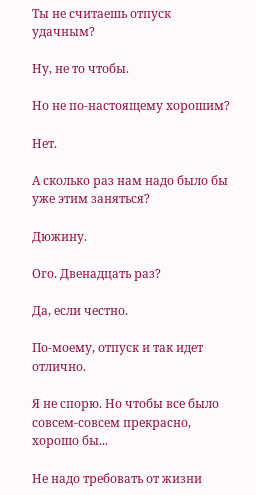Ты не считаешь отпуск удачным?

Ну, не то чтобы.

Но не по-настоящему хорошим?

Нет.

А сколько раз нам надо было бы уже этим заняться?

Дюжину.

Ого. Двенадцать раз?

Да, если честно.

По-моему, отпуск и так идет отлично.

Я не спорю. Но чтобы все было совсем-совсем прекрасно, хорошо бы...

Не надо требовать от жизни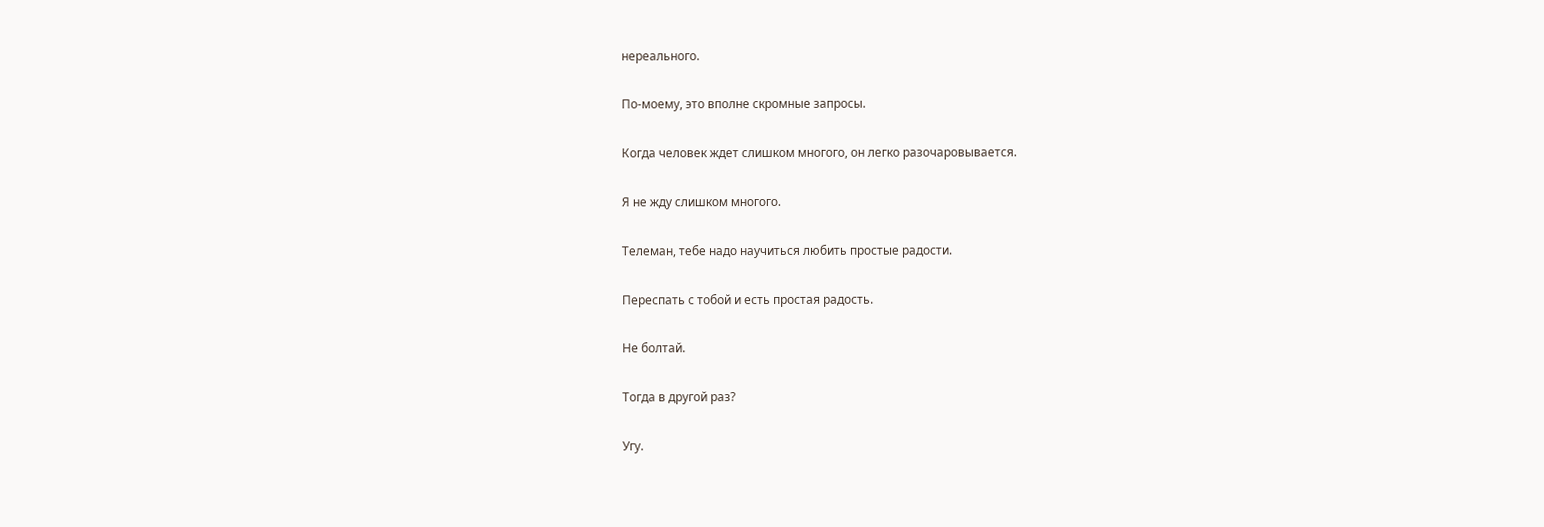нереального.

По-моему, это вполне скромные запросы.

Когда человек ждет слишком многого, он легко разочаровывается.

Я не жду слишком многого.

Телеман, тебе надо научиться любить простые радости.

Переспать с тобой и есть простая радость.

Не болтай.

Тогда в другой раз?

Угу.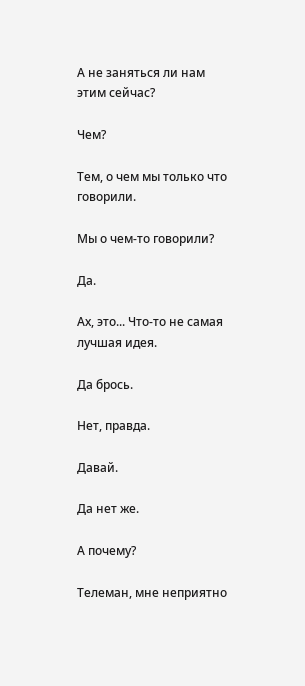А не заняться ли нам этим сейчас?

Чем?

Тем, о чем мы только что говорили.

Мы о чем-то говорили?

Да.

Ах, это... Что-то не самая лучшая идея.

Да брось.

Нет, правда.

Давай.

Да нет же.

А почему?

Телеман, мне неприятно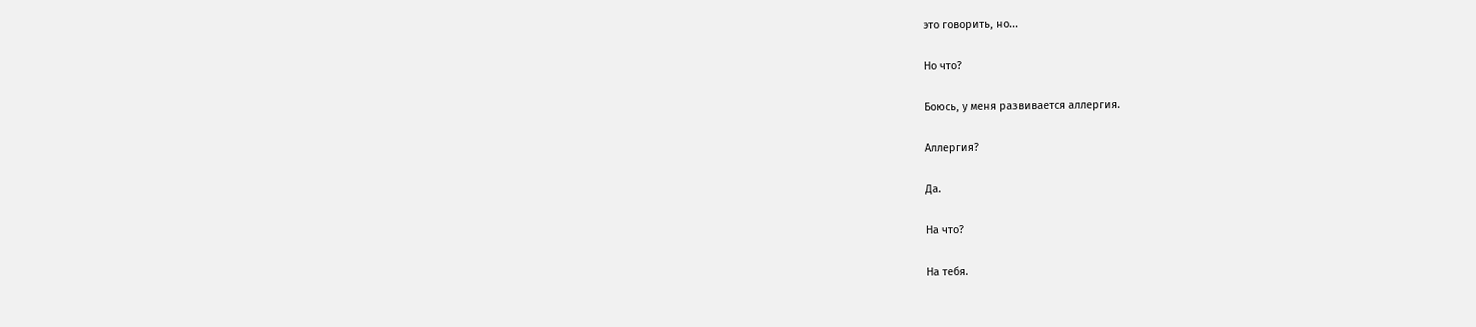это говорить, но...

Но что?

Боюсь, у меня развивается аллергия.

Аллергия?

Да.

На что?

На тебя.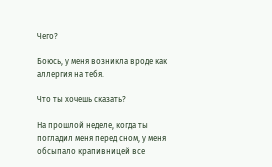Чего?

Боюсь, у меня возникла вроде как аллергия на тебя.

Что ты хочешь сказать?

На прошлой неделе, когда ты погладил меня перед сном, у меня обсыпало крапивницей все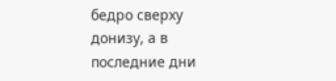бедро сверху донизу, а в последние дни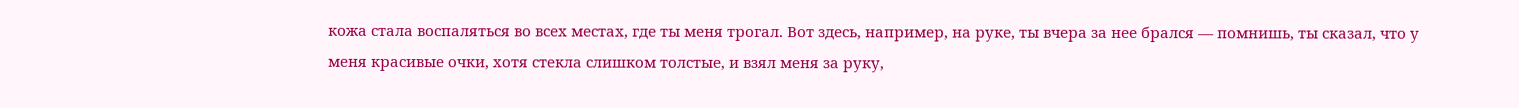кожа стала воспаляться во всех местах, где ты меня трогал. Вот здесь, например, на руке, ты вчера за нее брался — помнишь, ты сказал, что у меня красивые очки, хотя стекла слишком толстые, и взял меня за руку,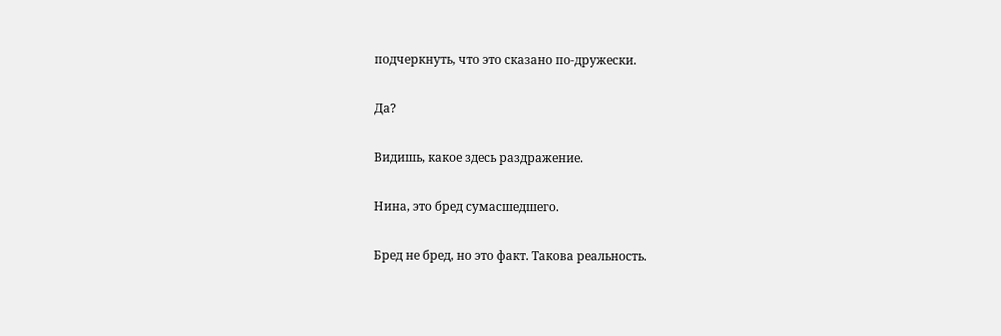подчеркнуть, что это сказано по-дружески.

Да?

Видишь, какое здесь раздражение.

Нина, это бред сумасшедшего.

Бред не бред, но это факт. Такова реальность.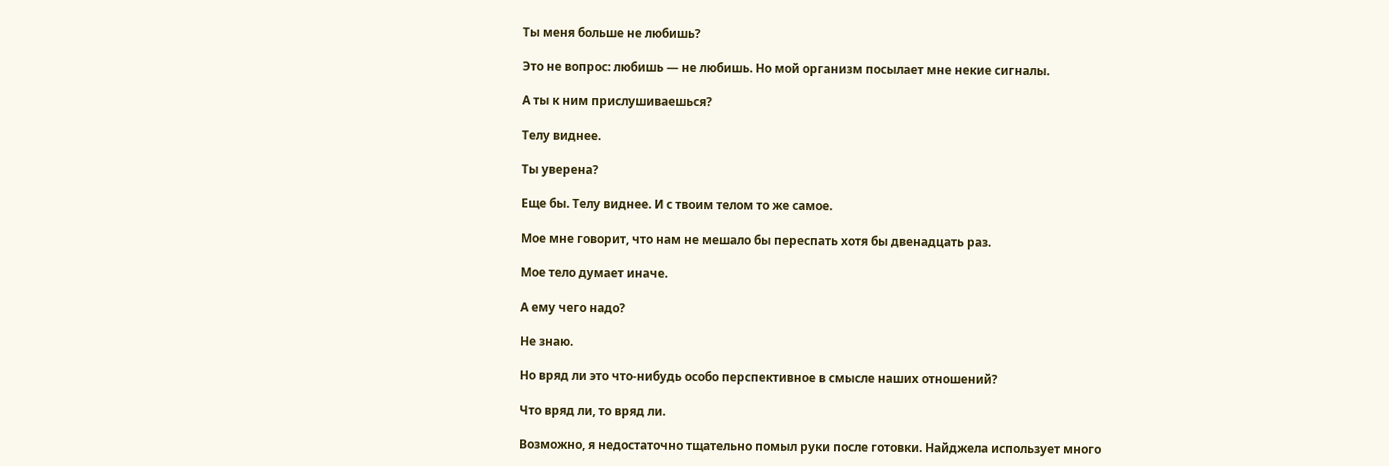Ты меня больше не любишь?

Это не вопрос: любишь — не любишь. Но мой организм посылает мне некие сигналы.

А ты к ним прислушиваешься?

Телу виднее.

Ты уверена?

Еще бы. Телу виднее. И с твоим телом то же самое.

Мое мне говорит, что нам не мешало бы переспать хотя бы двенадцать раз.

Мое тело думает иначе.

А ему чего надо?

Не знаю.

Но вряд ли это что-нибудь особо перспективное в смысле наших отношений?

Что вряд ли, то вряд ли.

Возможно, я недостаточно тщательно помыл руки после готовки. Найджела использует много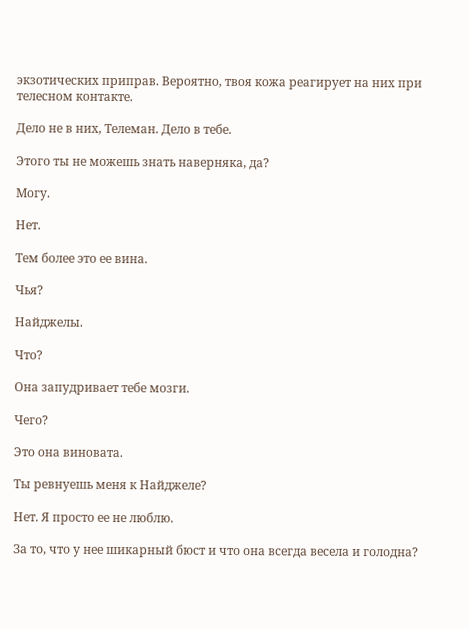экзотических приправ. Вероятно, твоя кожа реагирует на них при телесном контакте.

Дело не в них, Телеман. Дело в тебе.

Этого ты не можешь знать наверняка, да?

Могу.

Нет.

Тем более это ее вина.

Чья?

Найджелы.

Что?

Она запудривает тебе мозги.

Чего?

Это она виновата.

Ты ревнуешь меня к Найджеле?

Нет. Я просто ее не люблю.

За то, что у нее шикарный бюст и что она всегда весела и голодна?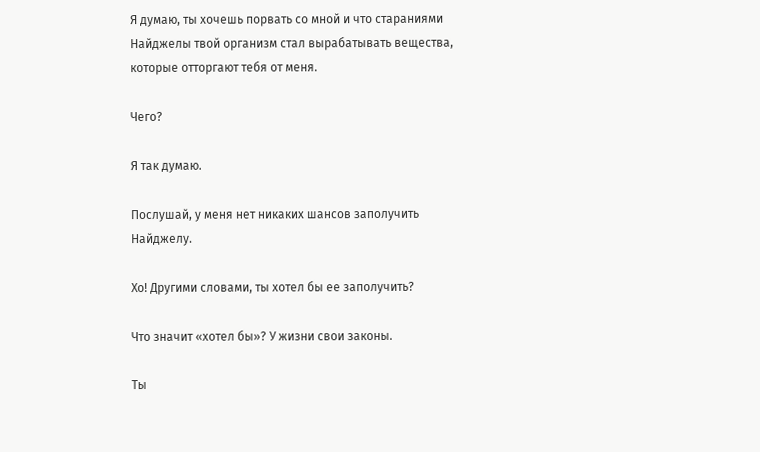Я думаю, ты хочешь порвать со мной и что стараниями Найджелы твой организм стал вырабатывать вещества, которые отторгают тебя от меня.

Чего?

Я так думаю.

Послушай, у меня нет никаких шансов заполучить Найджелу.

Хо! Другими словами, ты хотел бы ее заполучить?

Что значит «хотел бы»? У жизни свои законы.

Ты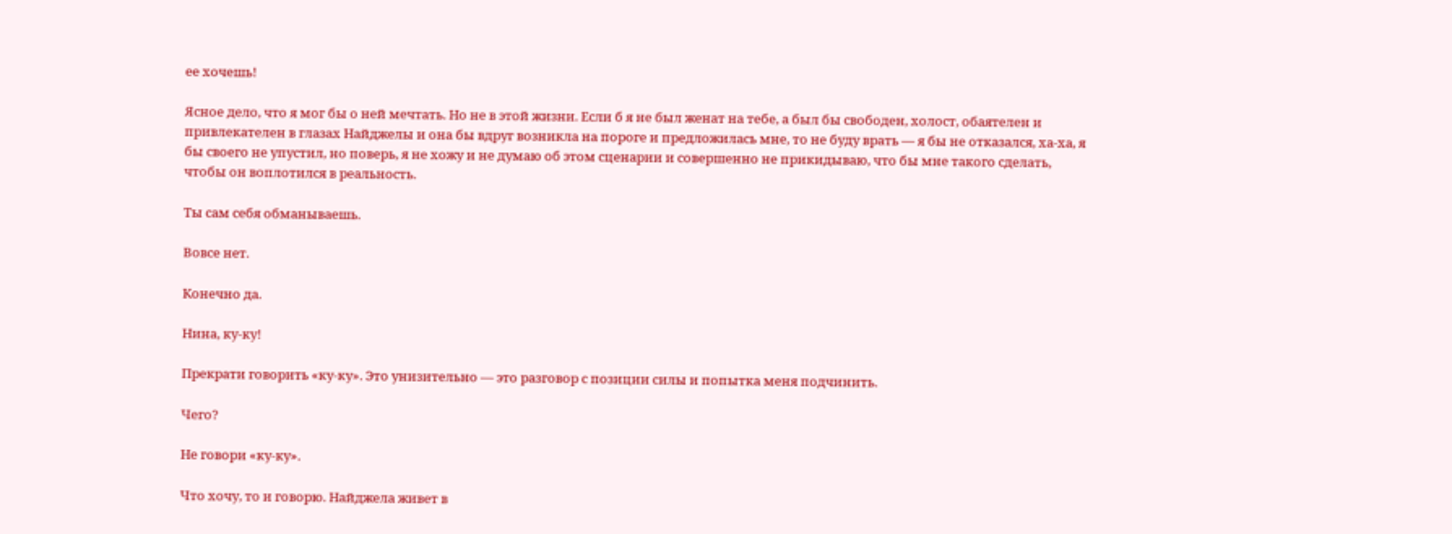ее хочешь!

Ясное дело, что я мог бы о ней мечтать. Но не в этой жизни. Если б я не был женат на тебе, а был бы свободен, холост, обаятелен и привлекателен в глазах Найджелы и она бы вдруг возникла на пороге и предложилась мне, то не буду врать — я бы не отказался, ха-ха, я бы своего не упустил, но поверь, я не хожу и не думаю об этом сценарии и совершенно не прикидываю, что бы мне такого сделать, чтобы он воплотился в реальность.

Ты сам себя обманываешь.

Вовсе нет.

Конечно да.

Нина, ку-ку!

Прекрати говорить «ку-ку». Это унизительно — это разговор с позиции силы и попытка меня подчинить.

Чего?

Не говори «ку-ку».

Что хочу, то и говорю. Найджела живет в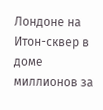Лондоне на Итон-сквер в доме миллионов за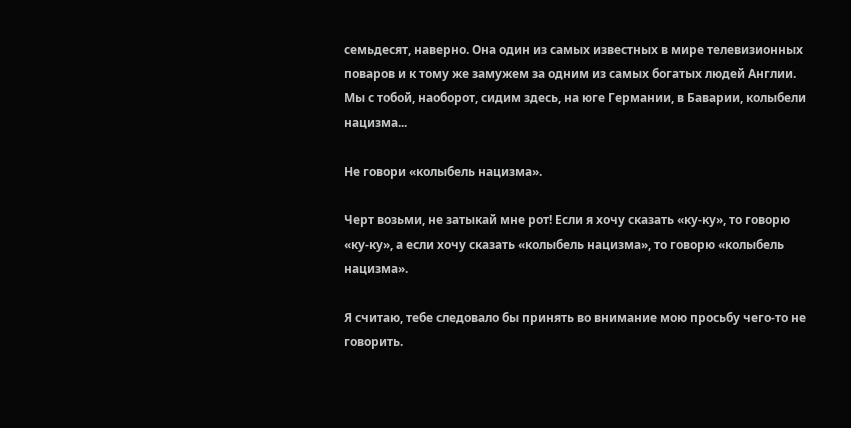семьдесят, наверно. Она один из самых известных в мире телевизионных поваров и к тому же замужем за одним из самых богатых людей Англии. Мы с тобой, наоборот, сидим здесь, на юге Германии, в Баварии, колыбели нацизма...

Не говори «колыбель нацизма».

Черт возьми, не затыкай мне рот! Если я хочу сказать «ку-ку», то говорю «ку-ку», а если хочу сказать «колыбель нацизма», то говорю «колыбель нацизма».

Я считаю, тебе следовало бы принять во внимание мою просьбу чего-то не говорить.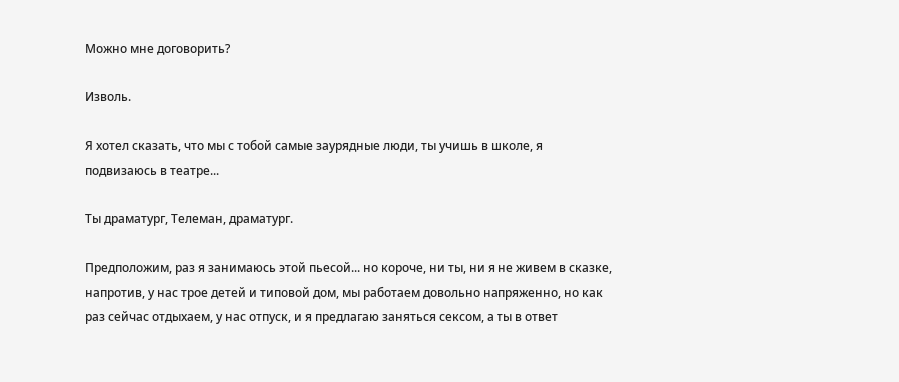Можно мне договорить?

Изволь.

Я хотел сказать, что мы с тобой самые заурядные люди, ты учишь в школе, я подвизаюсь в театре...

Ты драматург, Телеман, драматург.

Предположим, раз я занимаюсь этой пьесой... но короче, ни ты, ни я не живем в сказке, напротив, у нас трое детей и типовой дом, мы работаем довольно напряженно, но как раз сейчас отдыхаем, у нас отпуск, и я предлагаю заняться сексом, а ты в ответ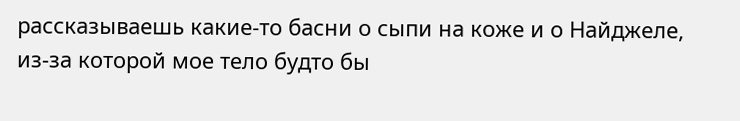рассказываешь какие-то басни о сыпи на коже и о Найджеле, из-за которой мое тело будто бы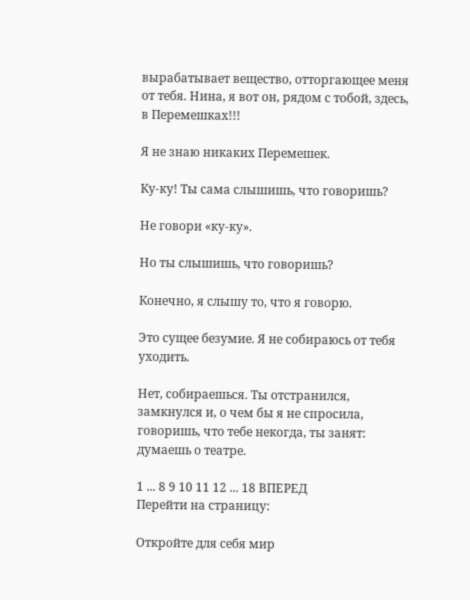вырабатывает вещество, отторгающее меня от тебя. Нина, я вот он, рядом с тобой, здесь, в Перемешках!!!

Я не знаю никаких Перемешек.

Ку-ку! Ты сама слышишь, что говоришь?

Не говори «ку-ку».

Но ты слышишь, что говоришь?

Конечно, я слышу то, что я говорю.

Это сущее безумие. Я не собираюсь от тебя уходить.

Нет, собираешься. Ты отстранился, замкнулся и, о чем бы я не спросила, говоришь, что тебе некогда, ты занят: думаешь о театре.

1 ... 8 9 10 11 12 ... 18 ВПЕРЕД
Перейти на страницу:

Откройте для себя мир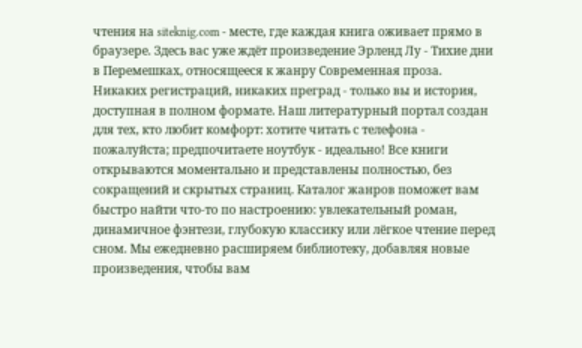чтения на siteknig.com - месте, где каждая книга оживает прямо в браузере. Здесь вас уже ждёт произведение Эрленд Лу - Тихие дни в Перемешках, относящееся к жанру Современная проза. Никаких регистраций, никаких преград - только вы и история, доступная в полном формате. Наш литературный портал создан для тех, кто любит комфорт: хотите читать с телефона - пожалуйста; предпочитаете ноутбук - идеально! Все книги открываются моментально и представлены полностью, без сокращений и скрытых страниц. Каталог жанров поможет вам быстро найти что-то по настроению: увлекательный роман, динамичное фэнтези, глубокую классику или лёгкое чтение перед сном. Мы ежедневно расширяем библиотеку, добавляя новые произведения, чтобы вам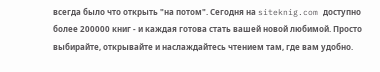всегда было что открыть "на потом". Сегодня на siteknig.com доступно более 200000 книг - и каждая готова стать вашей новой любимой. Просто выбирайте, открывайте и наслаждайтесь чтением там, где вам удобно.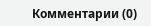Комментарии (0)